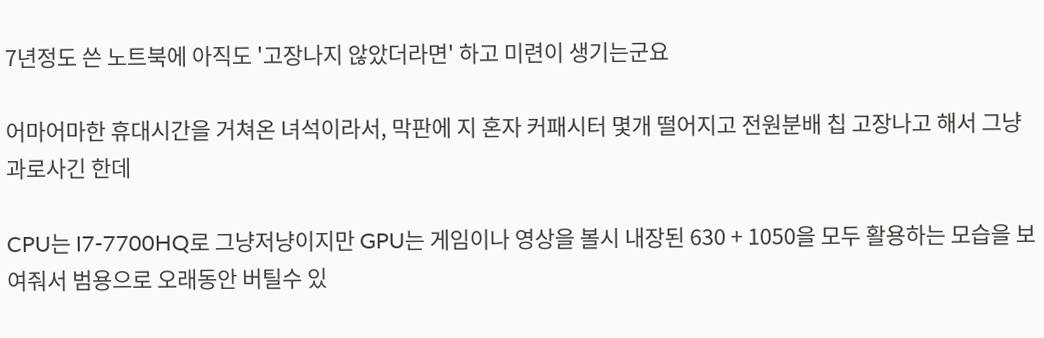7년정도 쓴 노트북에 아직도 '고장나지 않았더라면' 하고 미련이 생기는군요

어마어마한 휴대시간을 거쳐온 녀석이라서, 막판에 지 혼자 커패시터 몇개 떨어지고 전원분배 칩 고장나고 해서 그냥 과로사긴 한데

CPU는 I7-7700HQ로 그냥저냥이지만 GPU는 게임이나 영상을 볼시 내장된 630 + 1050을 모두 활용하는 모습을 보여줘서 범용으로 오래동안 버틸수 있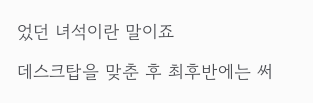었던 녀석이란 말이죠

데스크탑을 맞춘 후 최후반에는 써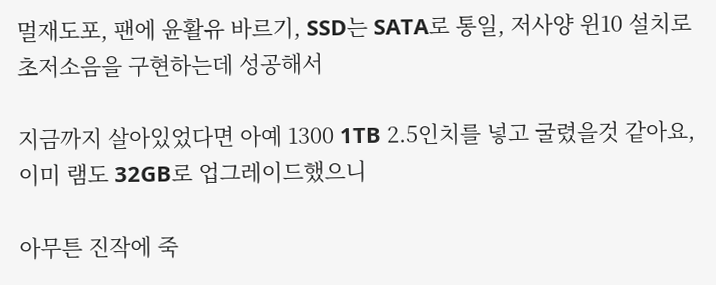멀재도포, 팬에 윤활유 바르기, SSD는 SATA로 통일, 저사양 윈10 설치로 초저소음을 구현하는데 성공해서

지금까지 살아있었다면 아예 1300 1TB 2.5인치를 넣고 굴렸을것 같아요, 이미 램도 32GB로 업그레이드했으니

아무튼 진작에 죽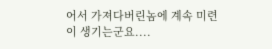어서 가져다버린놈에 계속 미련이 생기는군요....